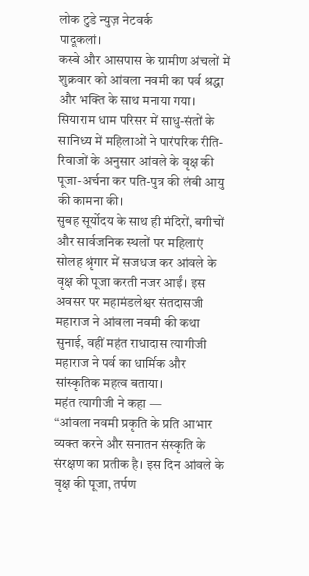लोक टुडे न्युज़ नेटवर्क
पादूकलां।
कस्बे और आसपास के ग्रामीण अंचलों में शुक्रवार को आंवला नवमी का पर्व श्रद्धा और भक्ति के साथ मनाया गया। सियाराम धाम परिसर में साधु-संतों के सानिध्य में महिलाओं ने पारंपरिक रीति-रिवाजों के अनुसार आंवले के वृक्ष की पूजा-अर्चना कर पति-पुत्र की लंबी आयु की कामना की।
सुबह सूर्योदय के साथ ही मंदिरों, बगीचों और सार्वजनिक स्थलों पर महिलाएं सोलह श्रृंगार में सजधज कर आंवले के वृक्ष की पूजा करती नजर आईं। इस अवसर पर महामंडलेश्वर संतदासजी महाराज ने आंवला नवमी की कथा सुनाई, वहीं महंत राधादास त्यागीजी महाराज ने पर्व का धार्मिक और सांस्कृतिक महत्व बताया।
महंत त्यागीजी ने कहा —
“आंवला नवमी प्रकृति के प्रति आभार व्यक्त करने और सनातन संस्कृति के संरक्षण का प्रतीक है। इस दिन आंवले के वृक्ष की पूजा, तर्पण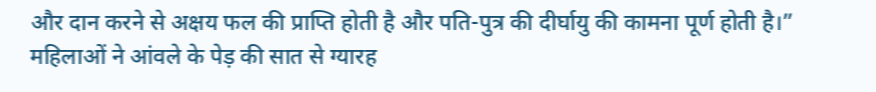और दान करने से अक्षय फल की प्राप्ति होती है और पति-पुत्र की दीर्घायु की कामना पूर्ण होती है।”
महिलाओं ने आंवले के पेड़ की सात से ग्यारह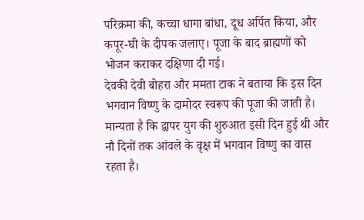परिक्रमा की, कच्चा धागा बांधा, दूध अर्पित किया, और कपूर-घी के दीपक जलाए। पूजा के बाद ब्राह्मणों को भोजन कराकर दक्षिणा दी गई।
देवकी देवी बोहरा और ममता टाक ने बताया कि इस दिन भगवान विष्णु के दामोदर स्वरूप की पूजा की जाती है। मान्यता है कि द्वापर युग की शुरुआत इसी दिन हुई थी और नौ दिनों तक आंवले के वृक्ष में भगवान विष्णु का वास रहता है।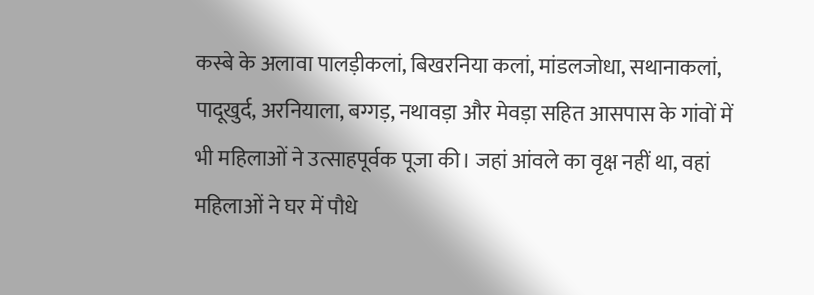कस्बे के अलावा पालड़ीकलां, बिखरनिया कलां, मांडलजोधा, सथानाकलां, पादूखुर्द, अरनियाला, बग्गड़, नथावड़ा और मेवड़ा सहित आसपास के गांवों में भी महिलाओं ने उत्साहपूर्वक पूजा की। जहां आंवले का वृक्ष नहीं था, वहां महिलाओं ने घर में पौधे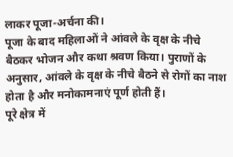लाकर पूजा-अर्चना की।
पूजा के बाद महिलाओं ने आंवले के वृक्ष के नीचे बैठकर भोजन और कथा श्रवण किया। पुराणों के अनुसार, आंवले के वृक्ष के नीचे बैठने से रोगों का नाश होता है और मनोकामनाएं पूर्ण होती हैं।
पूरे क्षेत्र में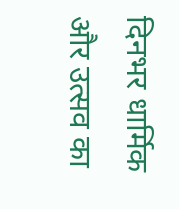दिनभर धार्मिक और उत्सव का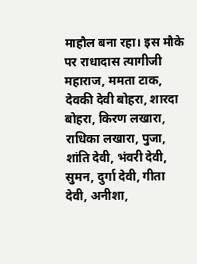माहौल बना रहा। इस मौके पर राधादास त्यागीजी महाराज, ममता टाक, देवकी देवी बोहरा, शारदा बोहरा, किरण लखारा, राधिका लखारा, पुजा, शांति देवी, भंवरी देवी, सुमन, दुर्गा देवी, गीता देवी, अनीशा,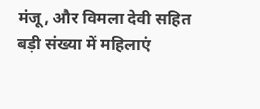मंजू, और विमला देवी सहित बड़ी संख्या में महिलाएं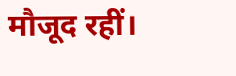मौजूद रहीं।